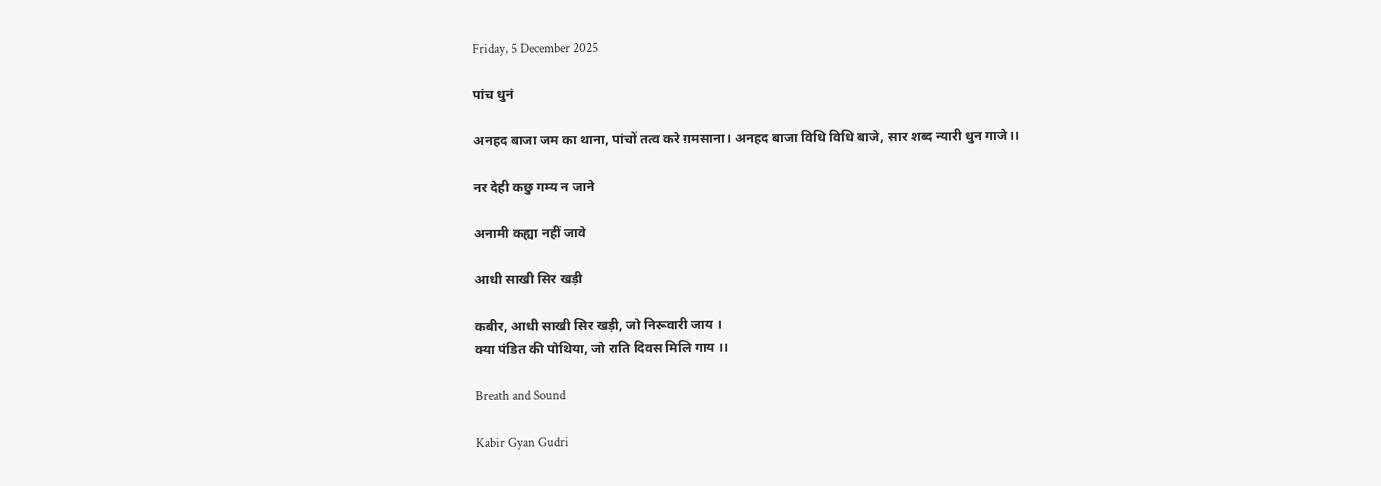Friday, 5 December 2025

पांच धुनं

अनहद बाजा जम का थाना, पांचों तत्व करे ग़मसाना। अनहद बाजा विधि विधि बाजे, सार शब्द न्यारी धुन गाजे।।

नर देही कछु गम्य न जाने

अनामी कह्या नहीं जावे

आधी साखी सिर खड़ी

कबीर, आधी साखी सिर खड़ी, जो निरूवारी जाय ।
क्या पंडित की पोथिया, जो राति दिवस मिलि गाय ।।

Breath and Sound

Kabir Gyan Gudri